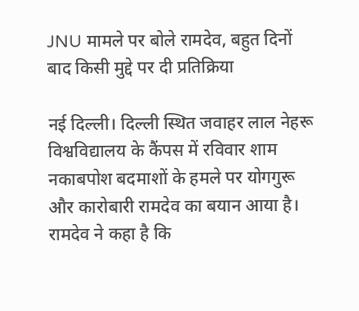JNU मामले पर बोले रामदेव, बहुत दिनों बाद किसी मुद्दे पर दी प्रतिक्रिया

नई दिल्ली। दिल्ली स्थित जवाहर लाल नेहरू विश्वविद्यालय के कैंपस में रविवार शाम नकाबपोश बदमाशों के हमले पर योगगुरू और कारोबारी रामदेव का बयान आया है। रामदेव ने कहा है कि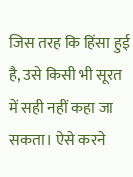जिस तरह कि हिंसा हुई है, उसे किसी भी सूरत में सही नहीं कहा जा सकता। ऐसे करने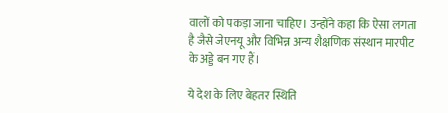वालों को पकड़ा जाना चाहिए। उन्होंने कहा कि ऐसा लगता है जैसे जेएनयू और विभिन्न अन्य शैक्षणिक संस्थान मारपीट के अड्डे बन गए हैं।

ये देश के लिए बेहतर स्थिति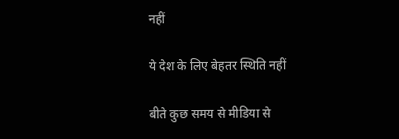नहीं

ये देश के लिए बेहतर स्थिति नहीं

बीते कुछ समय से मीडिया से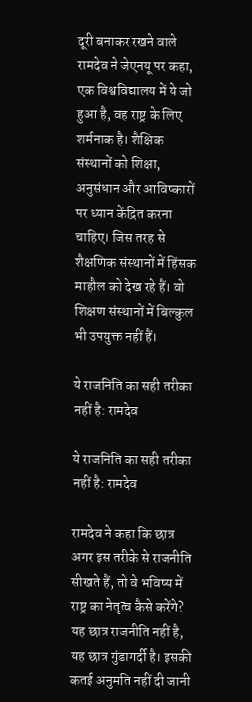दूरी बनाकर रखने वाले रामदेव ने जेएनयू पर कहा, एक विश्वविद्यालय में ये जो हुआ है, वह राष्ट्र के लिए शर्मनाक है। शैक्षिक संस्थानों को शिक्षा, अनुसंधान और आविष्कारों पर ध्यान केंद्रित करना चाहिए। जिस तरह से शैक्षणिक संस्थानों में हिंसक माहौल को देख रहे हैं। वो शिक्षण संस्थानों में बिल्कुल भी उपयुक्त नहीं हैं।

ये राजनिति का सही तरीका नहीं है: रामदेव

ये राजनिति का सही तरीका नहीं है: रामदेव

रामदेव ने कहा कि छात्र अगर इस तरीके से राजनीति सीखते हैं, तो वे भविष्य में राष्ट्र का नेतृत्व कैसे करेंगे? यह छात्र राजनीति नहीं है, यह छात्र गुंडागर्दी है। इसकी कतई अनुमति नहीं दी जानी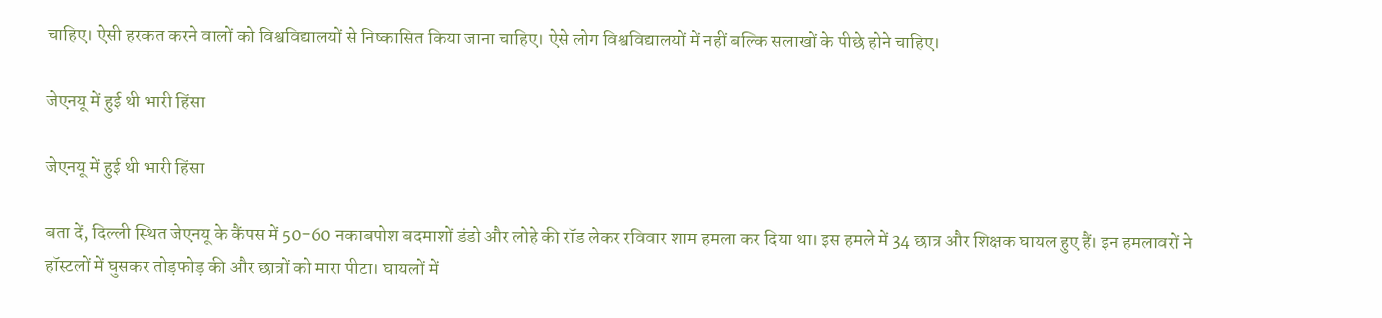चाहिए। ऐसी हरकत करने वालों को विश्वविद्यालयों से निष्कासित किया जाना चाहिए। ऐसे लोग विश्वविद्यालयों में नहीं बल्कि सलाखों के पीछे होने चाहिए।

जेएनयू में हुई थी भारी हिंसा

जेएनयू में हुई थी भारी हिंसा

बता दें, दिल्ली स्थित जेएनयू के कैंपस में 50-60 नकाबपोश बदमाशों डंडो और लोहे की रॉड लेकर रविवार शाम हमला कर दिया था। इस हमले में 34 छात्र और शिक्षक घायल हुए हैं। इन हमलावरों ने हॉस्टलों में घुसकर तोड़फोड़ की और छात्रों को मारा पीटा। घायलों में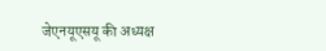जेएनयूएसयू की अध्यक्ष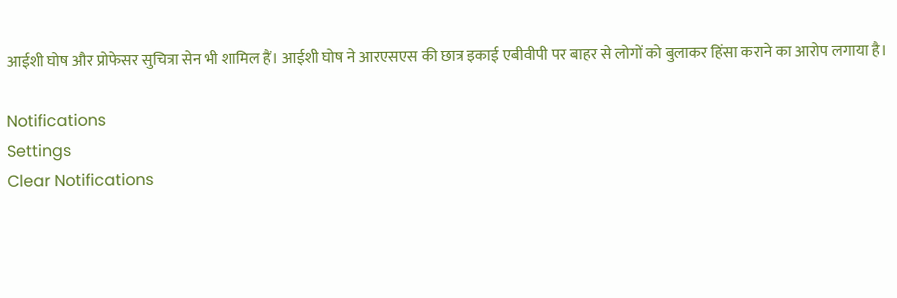आईशी घोष और प्रोफेसर सुचित्रा सेन भी शामिल हैं। आईशी घोष ने आरएसएस की छात्र इकाई एबीवीपी पर बाहर से लोगों को बुलाकर हिंसा कराने का आरोप लगाया है।

Notifications
Settings
Clear Notifications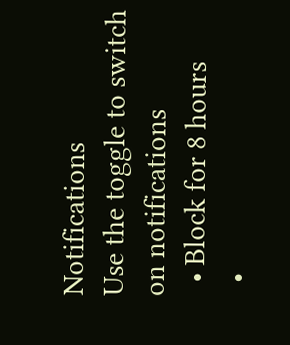Notifications
Use the toggle to switch on notifications
  • Block for 8 hours
  •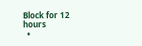Block for 12 hours
  •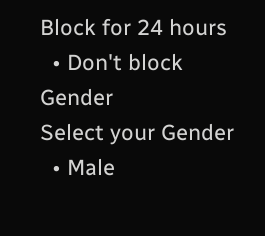Block for 24 hours
  • Don't block
Gender
Select your Gender
  • Male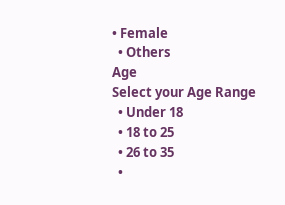• Female
  • Others
Age
Select your Age Range
  • Under 18
  • 18 to 25
  • 26 to 35
  •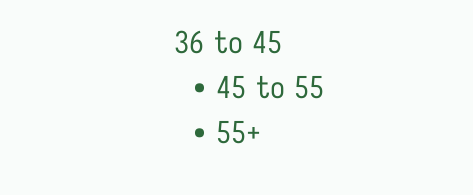36 to 45
  • 45 to 55
  • 55+